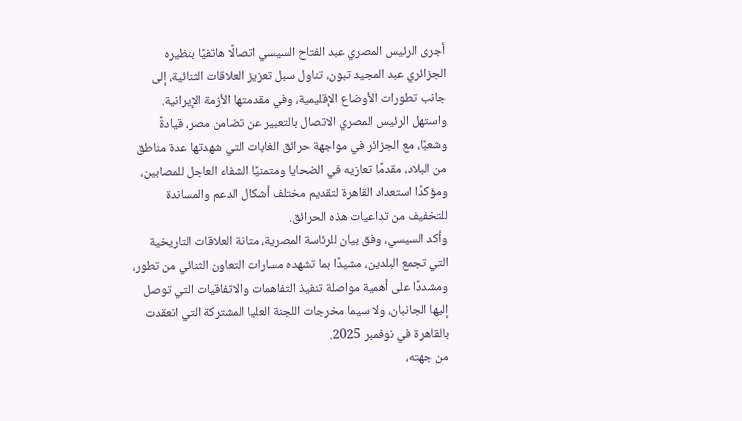أجرى الرئيس المصري عبد الفتاح السيسي اتصالًا هاتفيًا بنظيره الجزائري عبد المجيد تبون، تناول سبل تعزيز العلاقات الثنائية، إلى جانب تطورات الأوضاع الإقليمية، وفي مقدمتها الأزمة الإيرانية.
واستهل الرئيس المصري الاتصال بالتعبير عن تضامن مصر، قيادةً وشعبًا، مع الجزائر في مواجهة حرائق الغابات التي شهدتها عدة مناطق من البلاد، مقدمًا تعازيه في الضحايا ومتمنيًا الشفاء العاجل للمصابين، ومؤكدًا استعداد القاهرة لتقديم مختلف أشكال الدعم والمساندة للتخفيف من تداعيات هذه الحرائق.
وأكد السيسي، وفق بيان للرئاسة المصرية، متانة العلاقات التاريخية التي تجمع البلدين، مشيدًا بما تشهده مسارات التعاون الثنائي من تطور، ومشددًا على أهمية مواصلة تنفيذ التفاهمات والاتفاقيات التي توصل إليها الجانبان، ولا سيما مخرجات اللجنة العليا المشتركة التي انعقدت بالقاهرة في نوفمبر 2025.
من جهته،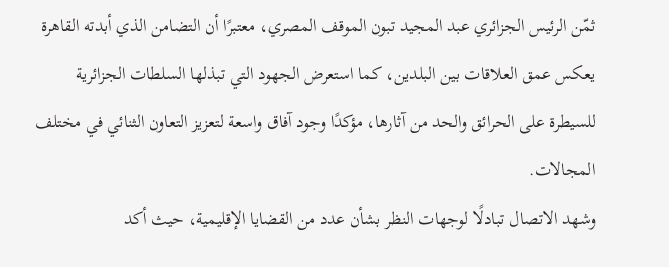ثمّن الرئيس الجزائري عبد المجيد تبون الموقف المصري، معتبرًا أن التضامن الذي أبدته القاهرة يعكس عمق العلاقات بين البلدين، كما استعرض الجهود التي تبذلها السلطات الجزائرية للسيطرة على الحرائق والحد من آثارها، مؤكدًا وجود آفاق واسعة لتعزيز التعاون الثنائي في مختلف المجالات.
وشهد الاتصال تبادلًا لوجهات النظر بشأن عدد من القضايا الإقليمية، حيث أكد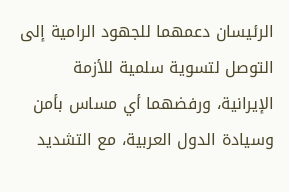الرئيسان دعمهما للجهود الرامية إلى التوصل لتسوية سلمية للأزمة الإيرانية، ورفضهما أي مساس بأمن وسيادة الدول العربية، مع التشديد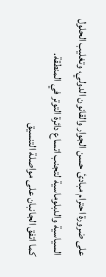على ضرورة احترام مبادئ حسن الجوار والقانون الدولي، وتغليب الحلول السياسية والدبلوماسية لتجنب اتساع دائرة التوتر في المنطقة.
كما اتفق الجانبان على مواصلة التنسيق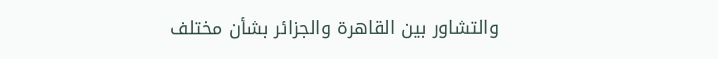والتشاور بين القاهرة والجزائر بشأن مختلف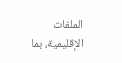الملفات الإقليمية، بما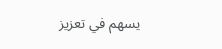يسهم في تعزيز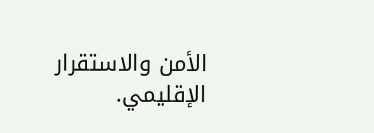الأمن والاستقرار الإقليمي.